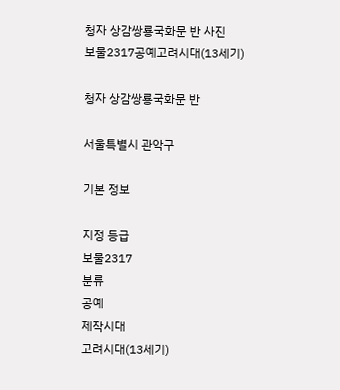청자 상감쌍룡국화문 반 사진
보물2317공예고려시대(13세기)

청자 상감쌍룡국화문 반

서울특별시 관악구

기본 정보

지정 등급
보물2317
분류
공예
제작시대
고려시대(13세기)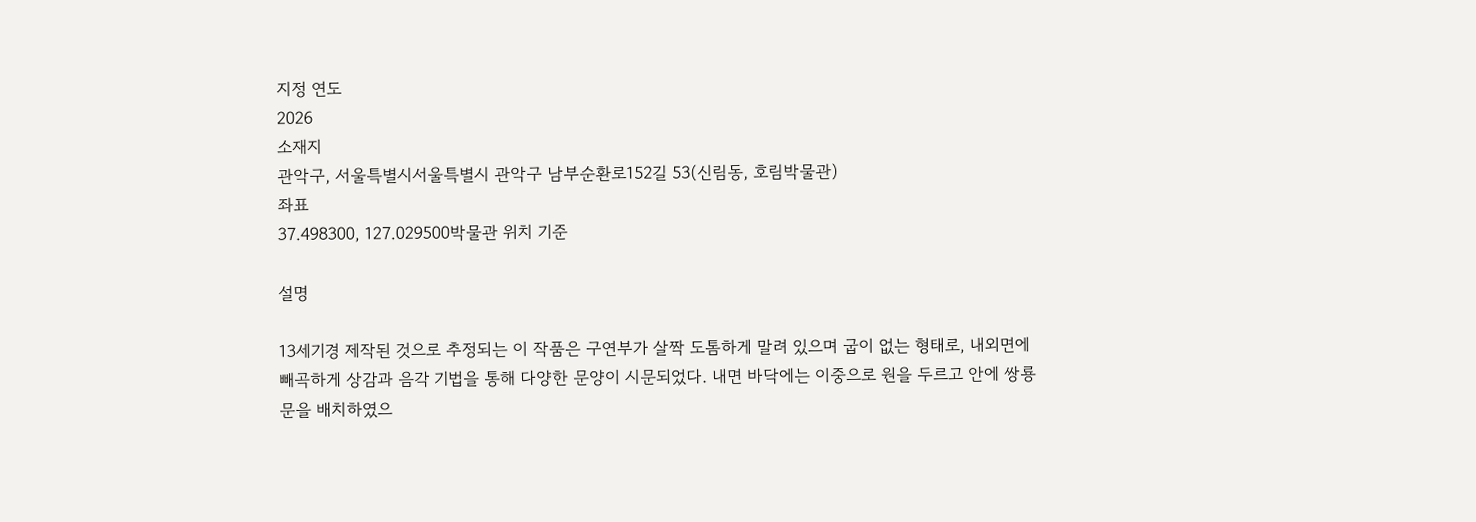지정 연도
2026
소재지
관악구, 서울특별시서울특별시 관악구 남부순환로152길 53(신림동, 호림박물관)
좌표
37.498300, 127.029500박물관 위치 기준

설명

13세기경 제작된 것으로 추정되는 이 작품은 구연부가 살짝 도톰하게 말려 있으며 굽이 없는 형태로, 내외면에 빼곡하게 상감과 음각 기법을 통해 다양한 문양이 시문되었다. 내면 바닥에는 이중으로 원을 두르고 안에 쌍룡문을 배치하였으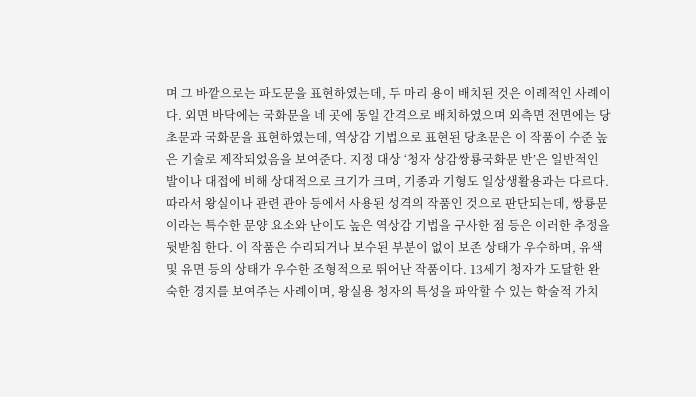며 그 바깥으로는 파도문을 표현하였는데, 두 마리 용이 배치된 것은 이례적인 사례이다. 외면 바닥에는 국화문을 네 곳에 동일 간격으로 배치하였으며 외측면 전면에는 당초문과 국화문을 표현하였는데, 역상감 기법으로 표현된 당초문은 이 작품이 수준 높은 기술로 제작되었음을 보여준다. 지정 대상 ‘청자 상감쌍룡국화문 반’은 일반적인 발이나 대접에 비해 상대적으로 크기가 크며, 기종과 기형도 일상생활용과는 다르다. 따라서 왕실이나 관련 관아 등에서 사용된 성격의 작품인 것으로 판단되는데, 쌍룡문이라는 특수한 문양 요소와 난이도 높은 역상감 기법을 구사한 점 등은 이러한 추정을 뒷받침 한다. 이 작품은 수리되거나 보수된 부분이 없이 보존 상태가 우수하며, 유색 및 유면 등의 상태가 우수한 조형적으로 뛰어난 작품이다. 13세기 청자가 도달한 완숙한 경지를 보여주는 사례이며, 왕실용 청자의 특성을 파악할 수 있는 학술적 가치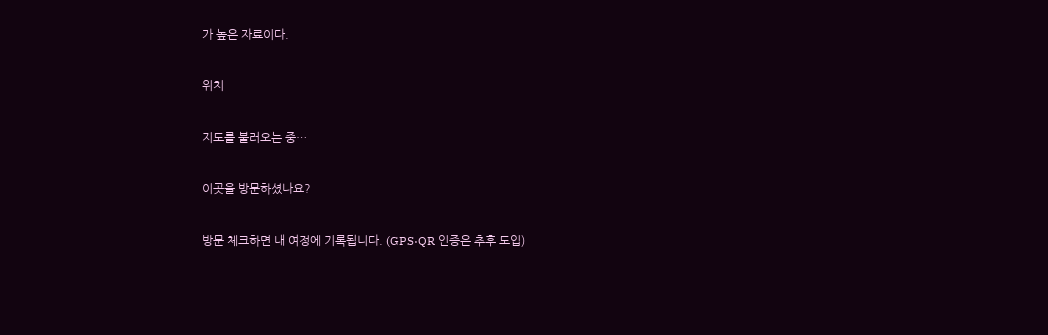가 높은 자료이다.

위치

지도를 불러오는 중…

이곳을 방문하셨나요?

방문 체크하면 내 여정에 기록됩니다. (GPS·QR 인증은 추후 도입)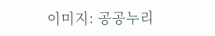이미지: 공공누리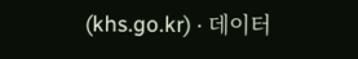(khs.go.kr) · 데이터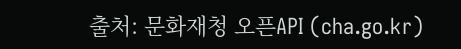출처: 문화재청 오픈API (cha.go.kr)